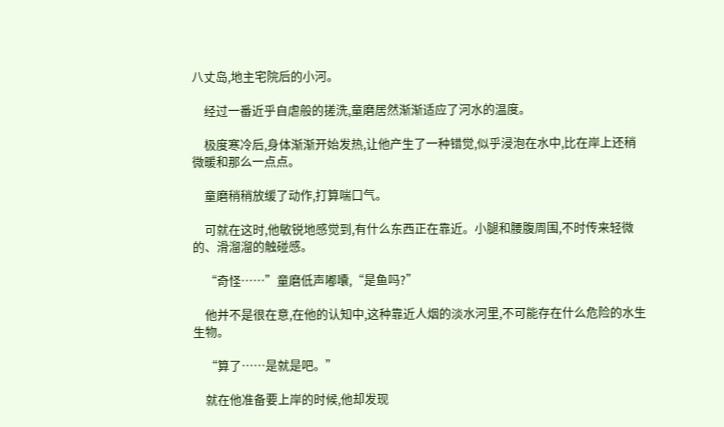八丈岛,地主宅院后的小河。

    经过一番近乎自虐般的搓洗,童磨居然渐渐适应了河水的温度。

    极度寒冷后,身体渐渐开始发热,让他产生了一种错觉,似乎浸泡在水中,比在岸上还稍微暖和那么一点点。

    童磨稍稍放缓了动作,打算喘口气。

    可就在这时,他敏锐地感觉到,有什么东西正在靠近。小腿和腰腹周围,不时传来轻微的、滑溜溜的触碰感。

    “奇怪……”童磨低声嘟囔,“是鱼吗?”

    他并不是很在意,在他的认知中,这种靠近人烟的淡水河里,不可能存在什么危险的水生生物。

    “算了……是就是吧。”

    就在他准备要上岸的时候,他却发现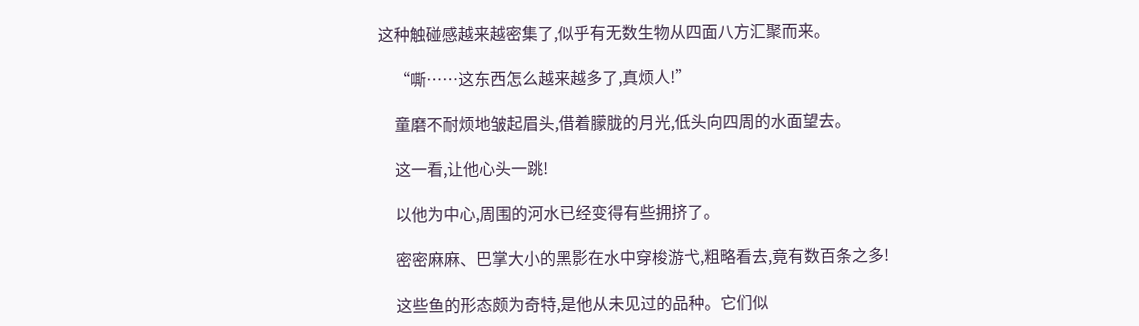这种触碰感越来越密集了,似乎有无数生物从四面八方汇聚而来。

    “嘶……这东西怎么越来越多了,真烦人!”

    童磨不耐烦地皱起眉头,借着朦胧的月光,低头向四周的水面望去。

    这一看,让他心头一跳!

    以他为中心,周围的河水已经变得有些拥挤了。

    密密麻麻、巴掌大小的黑影在水中穿梭游弋,粗略看去,竟有数百条之多!

    这些鱼的形态颇为奇特,是他从未见过的品种。它们似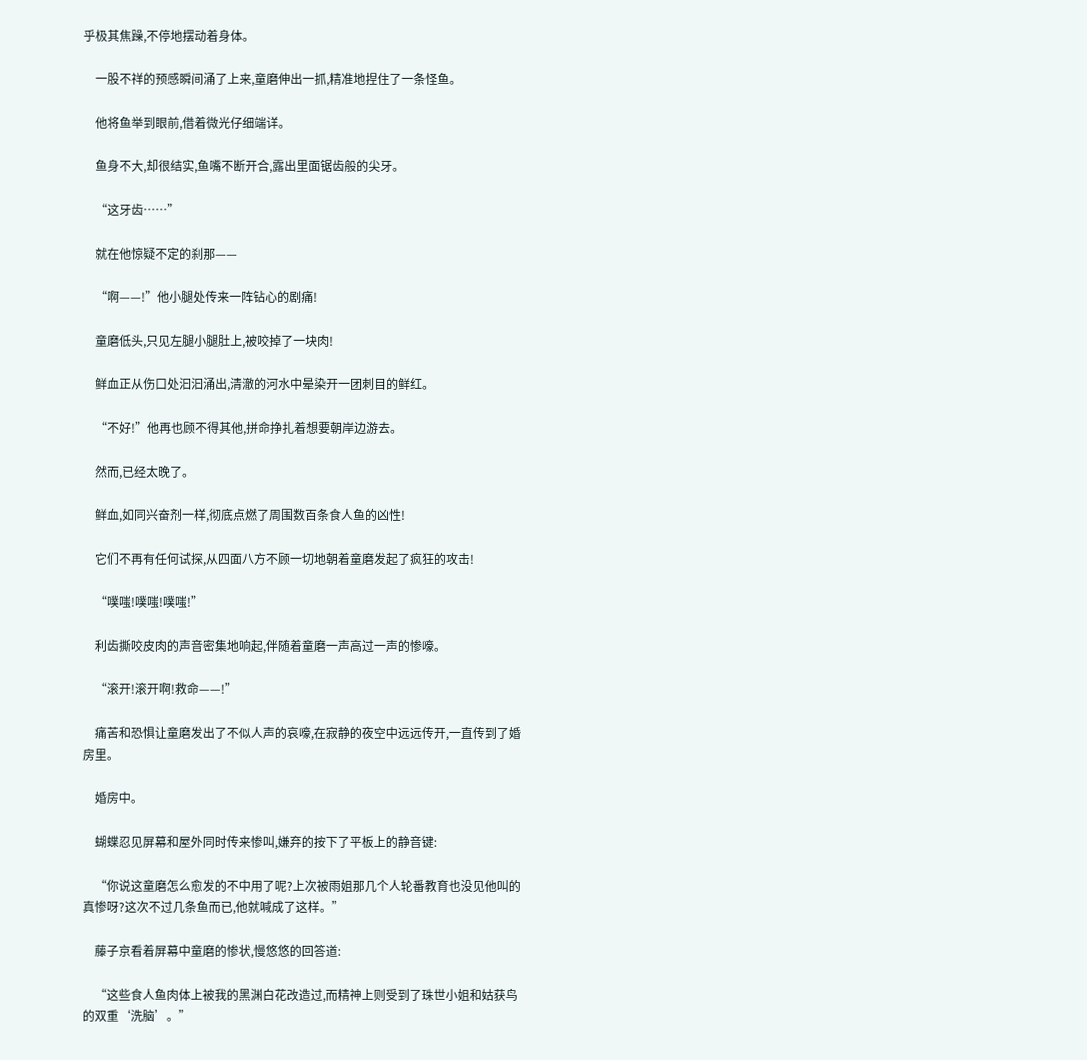乎极其焦躁,不停地摆动着身体。

    一股不祥的预感瞬间涌了上来,童磨伸出一抓,精准地捏住了一条怪鱼。

    他将鱼举到眼前,借着微光仔细端详。

    鱼身不大,却很结实,鱼嘴不断开合,露出里面锯齿般的尖牙。

    “这牙齿……”

    就在他惊疑不定的刹那——

    “啊——!”他小腿处传来一阵钻心的剧痛!

    童磨低头,只见左腿小腿肚上,被咬掉了一块肉!

    鲜血正从伤口处汩汩涌出,清澈的河水中晕染开一团刺目的鲜红。

    “不好!”他再也顾不得其他,拼命挣扎着想要朝岸边游去。

    然而,已经太晚了。

    鲜血,如同兴奋剂一样,彻底点燃了周围数百条食人鱼的凶性!

    它们不再有任何试探,从四面八方不顾一切地朝着童磨发起了疯狂的攻击!

    “噗嗤!噗嗤!噗嗤!”

    利齿撕咬皮肉的声音密集地响起,伴随着童磨一声高过一声的惨嚎。

    “滚开!滚开啊!救命——!”

    痛苦和恐惧让童磨发出了不似人声的哀嚎,在寂静的夜空中远远传开,一直传到了婚房里。

    婚房中。

    蝴蝶忍见屏幕和屋外同时传来惨叫,嫌弃的按下了平板上的静音键:

    “你说这童磨怎么愈发的不中用了呢?上次被雨姐那几个人轮番教育也没见他叫的真惨呀?这次不过几条鱼而已,他就喊成了这样。”

    藤子京看着屏幕中童磨的惨状,慢悠悠的回答道:

    “这些食人鱼肉体上被我的黑渊白花改造过,而精神上则受到了珠世小姐和姑获鸟的双重‘洗脑’。”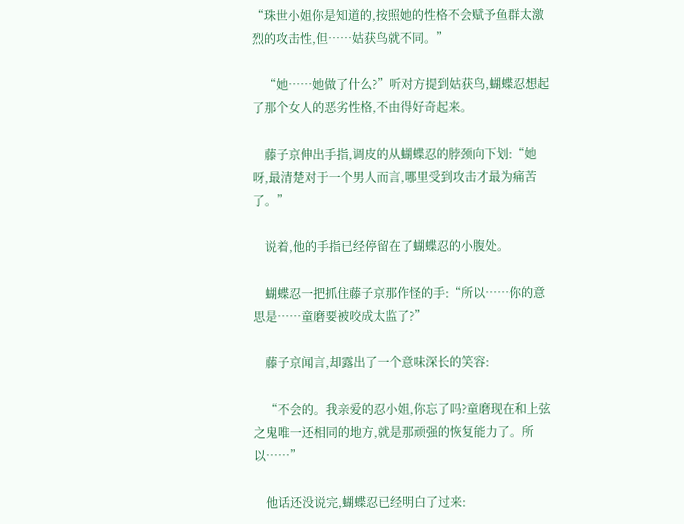“珠世小姐你是知道的,按照她的性格不会赋予鱼群太激烈的攻击性,但……姑获鸟就不同。”

    “她……她做了什么?”听对方提到姑获鸟,蝴蝶忍想起了那个女人的恶劣性格,不由得好奇起来。

    藤子京伸出手指,调皮的从蝴蝶忍的脖颈向下划:“她呀,最清楚对于一个男人而言,哪里受到攻击才最为痛苦了。”

    说着,他的手指已经停留在了蝴蝶忍的小腹处。

    蝴蝶忍一把抓住藤子京那作怪的手:“所以……你的意思是……童磨要被咬成太监了?”

    藤子京闻言,却露出了一个意味深长的笑容:

    “不会的。我亲爱的忍小姐,你忘了吗?童磨现在和上弦之鬼唯一还相同的地方,就是那顽强的恢复能力了。所以……”

    他话还没说完,蝴蝶忍已经明白了过来: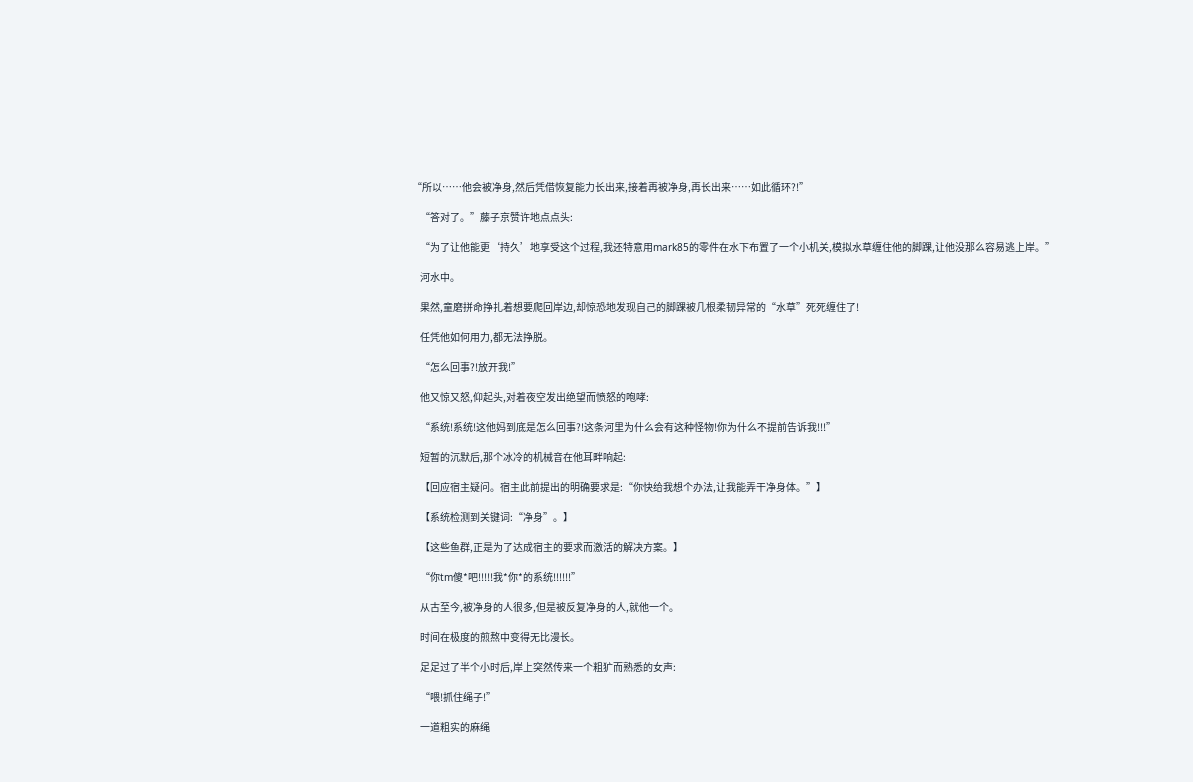“所以……他会被净身,然后凭借恢复能力长出来,接着再被净身,再长出来……如此循环?!”

    “答对了。”藤子京赞许地点点头:

    “为了让他能更‘持久’地享受这个过程,我还特意用mark85的零件在水下布置了一个小机关,模拟水草缠住他的脚踝,让他没那么容易逃上岸。”

    河水中。

    果然,童磨拼命挣扎着想要爬回岸边,却惊恐地发现自己的脚踝被几根柔韧异常的“水草”死死缠住了!

    任凭他如何用力,都无法挣脱。

    “怎么回事?!放开我!”

    他又惊又怒,仰起头,对着夜空发出绝望而愤怒的咆哮:

    “系统!系统!这他妈到底是怎么回事?!这条河里为什么会有这种怪物!你为什么不提前告诉我!!!”

    短暂的沉默后,那个冰冷的机械音在他耳畔响起:

    【回应宿主疑问。宿主此前提出的明确要求是:“你快给我想个办法,让我能弄干净身体。”】

    【系统检测到关键词:“净身”。】

    【这些鱼群,正是为了达成宿主的要求而激活的解决方案。】

    “你tm傻*吧!!!!!我*你*的系统!!!!!!”

    从古至今,被净身的人很多,但是被反复净身的人,就他一个。

    时间在极度的煎熬中变得无比漫长。

    足足过了半个小时后,岸上突然传来一个粗犷而熟悉的女声:

    “喂!抓住绳子!”

    一道粗实的麻绳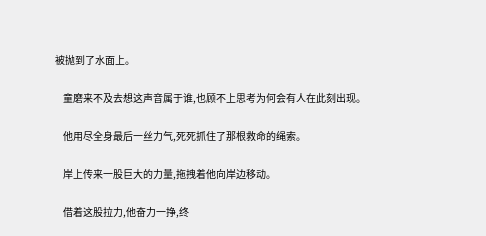被抛到了水面上。

    童磨来不及去想这声音属于谁,也顾不上思考为何会有人在此刻出现。

    他用尽全身最后一丝力气,死死抓住了那根救命的绳索。

    岸上传来一股巨大的力量,拖拽着他向岸边移动。

    借着这股拉力,他奋力一挣,终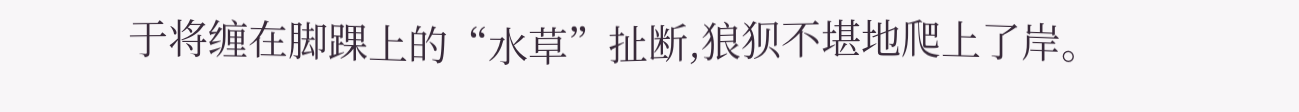于将缠在脚踝上的“水草”扯断,狼狈不堪地爬上了岸。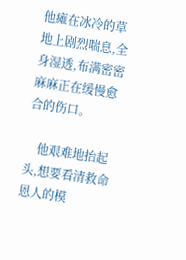他瘫在冰冷的草地上剧烈喘息,全身湿透,布满密密麻麻正在缓慢愈合的伤口。

    他艰难地抬起头,想要看清救命恩人的模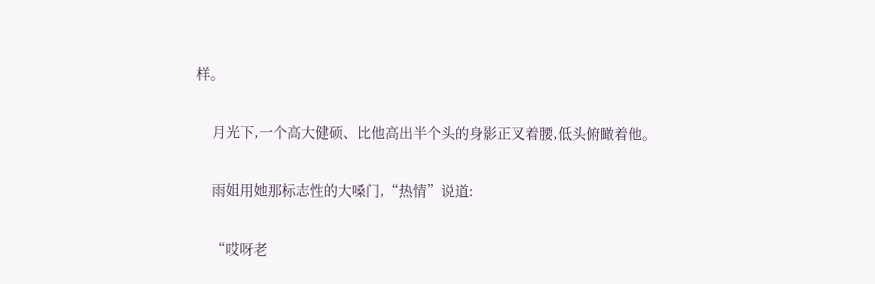样。

    月光下,一个高大健硕、比他高出半个头的身影正叉着腰,低头俯瞰着他。

    雨姐用她那标志性的大嗓门,“热情”说道:

    “哎呀老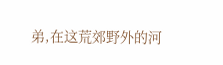弟,在这荒郊野外的河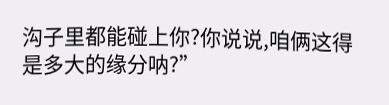沟子里都能碰上你?你说说,咱俩这得是多大的缘分呐?”